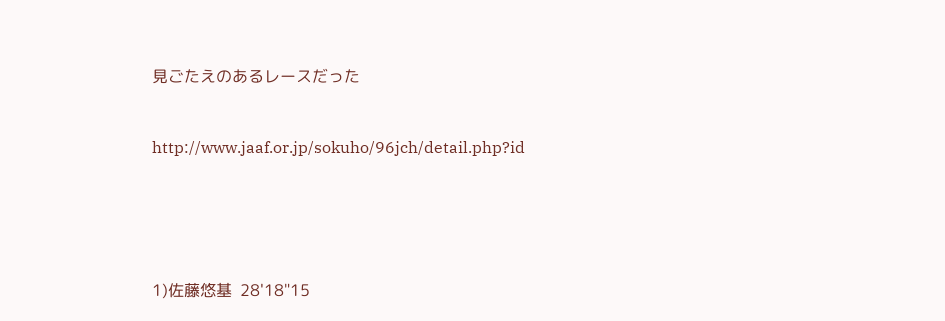見ごたえのあるレースだった


http://www.jaaf.or.jp/sokuho/96jch/detail.php?id





1)佐藤悠基  28'18"15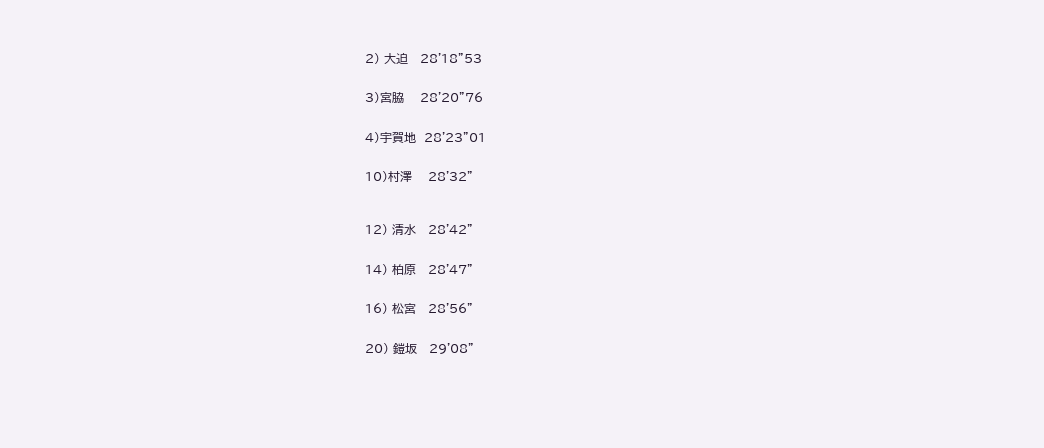2) 大迫   28'18"53


3)宮脇    28'20"76


4)宇賀地  28'23"01


10)村澤    28'32"



12) 清水   28'42"


14) 柏原   28'47"


16) 松宮   28'56"


20) 鎧坂   29'08”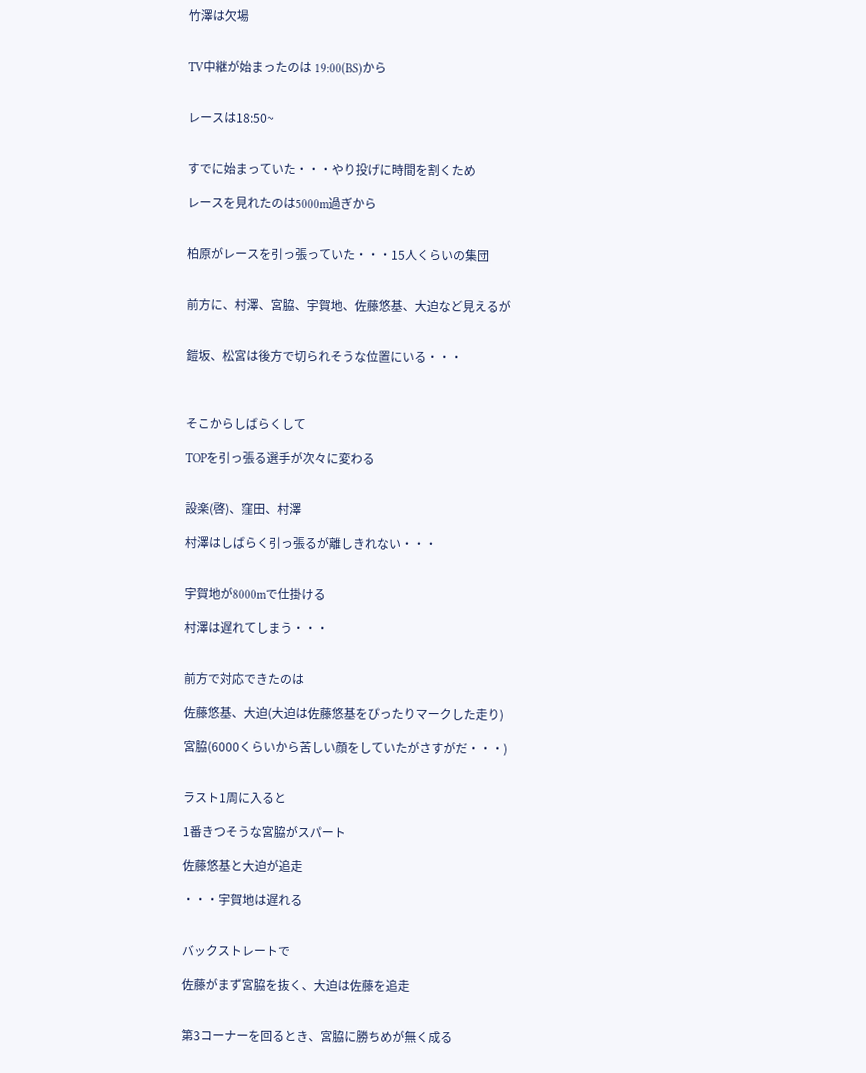竹澤は欠場


TV中継が始まったのは 19:00(BS)から


レースは18:50~


すでに始まっていた・・・やり投げに時間を割くため

レースを見れたのは5000m過ぎから


柏原がレースを引っ張っていた・・・15人くらいの集団


前方に、村澤、宮脇、宇賀地、佐藤悠基、大迫など見えるが


鎧坂、松宮は後方で切られそうな位置にいる・・・



そこからしばらくして

TOPを引っ張る選手が次々に変わる


設楽(啓)、窪田、村澤

村澤はしばらく引っ張るが離しきれない・・・


宇賀地が8000mで仕掛ける

村澤は遅れてしまう・・・


前方で対応できたのは

佐藤悠基、大迫(大迫は佐藤悠基をぴったりマークした走り)

宮脇(6000くらいから苦しい顔をしていたがさすがだ・・・)


ラスト1周に入ると

1番きつそうな宮脇がスパート

佐藤悠基と大迫が追走

・・・宇賀地は遅れる


バックストレートで

佐藤がまず宮脇を抜く、大迫は佐藤を追走


第3コーナーを回るとき、宮脇に勝ちめが無く成る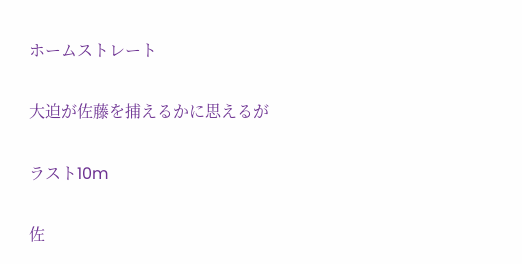ホームストレート

大迫が佐藤を捕えるかに思えるが

ラスト10m

佐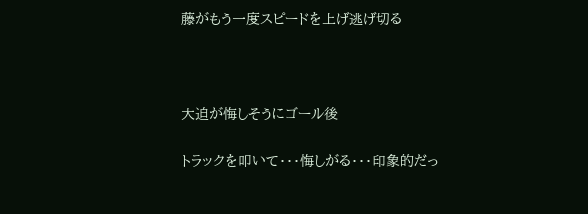藤がもう一度スピードを上げ逃げ切る



大迫が悔しそうにゴール後

トラックを叩いて・・・悔しがる・・・印象的だっ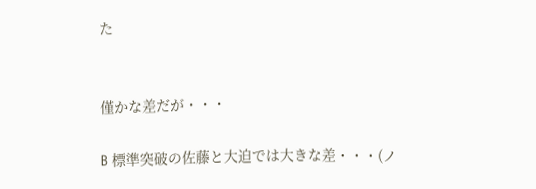た


僅かな差だが・・・

B 標準突破の佐藤と大迫では大きな差・・・(ノ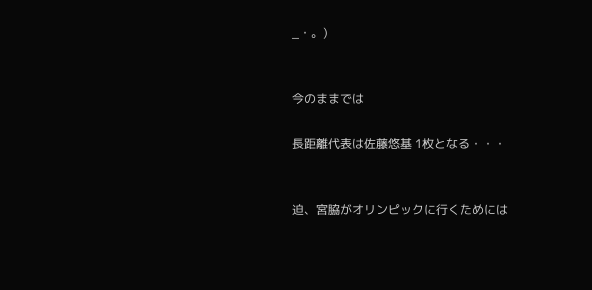_・。)


今のままでは

長距離代表は佐藤悠基 1枚となる・・・


迫、宮脇がオリンピックに行くためには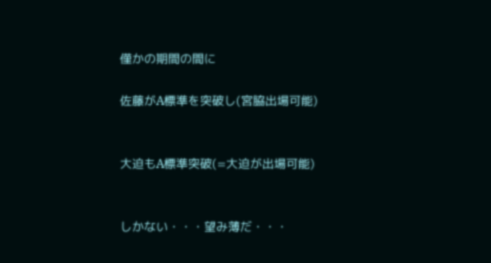僅かの期間の間に

佐藤がA標準を突破し(宮脇出場可能)


大迫もA標準突破(=大迫が出場可能)


しかない・・・望み薄だ・・・